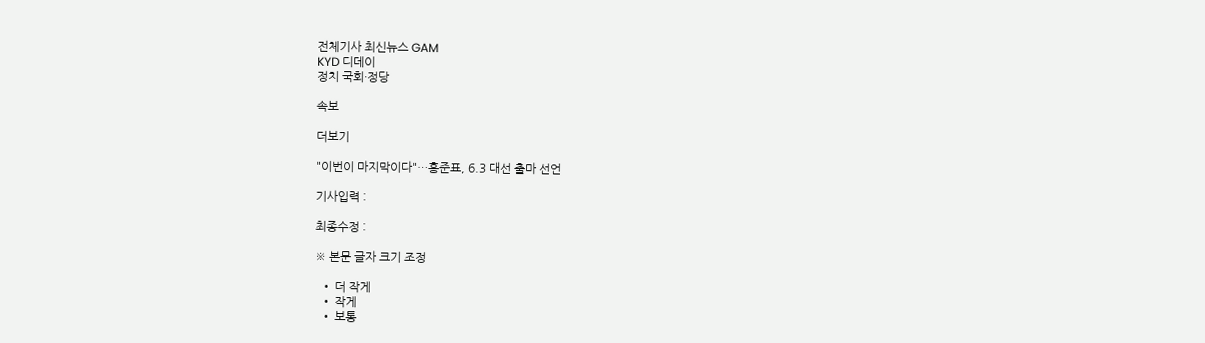전체기사 최신뉴스 GAM
KYD 디데이
정치 국회·정당

속보

더보기

"이번이 마지막이다"…홍준표, 6.3 대선 출마 선언

기사입력 :

최종수정 :

※ 본문 글자 크기 조정

  • 더 작게
  • 작게
  • 보통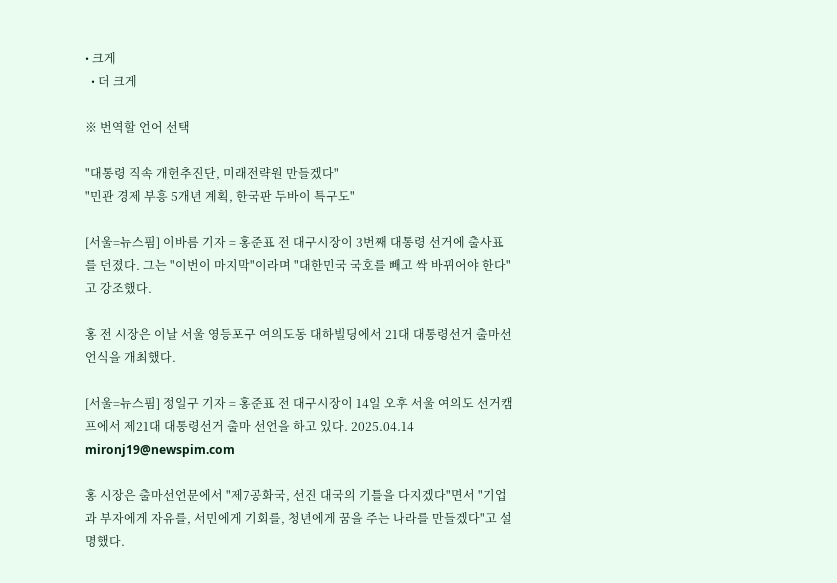• 크게
  • 더 크게

※ 번역할 언어 선택

"대통령 직속 개헌추진단, 미래전략원 만들겠다"
"민관 경제 부흥 5개년 계획, 한국판 두바이 특구도"

[서울=뉴스핌] 이바름 기자 = 홍준표 전 대구시장이 3번째 대통령 선거에 출사표를 던졌다. 그는 "이번이 마지막"이라며 "대한민국 국호를 빼고 싹 바뀌어야 한다"고 강조했다.

홍 전 시장은 이날 서울 영등포구 여의도동 대하빌딩에서 21대 대통령선거 출마선언식을 개최했다.

[서울=뉴스핌] 정일구 기자 = 홍준표 전 대구시장이 14일 오후 서울 여의도 선거캠프에서 제21대 대통령선거 출마 선언을 하고 있다. 2025.04.14 mironj19@newspim.com

홍 시장은 출마선언문에서 "제7공화국, 선진 대국의 기틀을 다지겠다"면서 "기업과 부자에게 자유를, 서민에게 기회를, 청년에게 꿈을 주는 나라를 만들겠다"고 설명했다.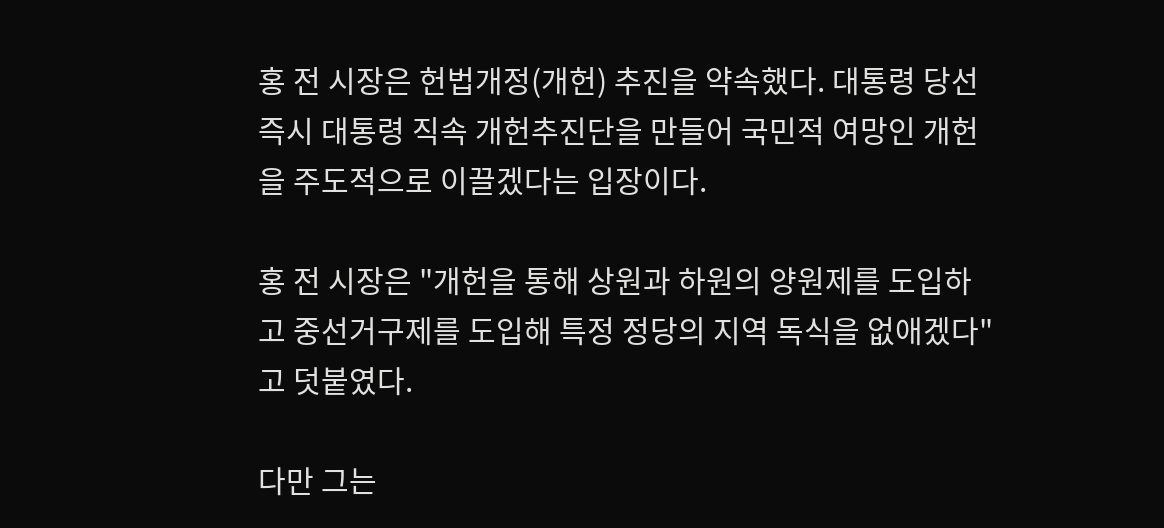홍 전 시장은 헌법개정(개헌) 추진을 약속했다. 대통령 당선 즉시 대통령 직속 개헌추진단을 만들어 국민적 여망인 개헌을 주도적으로 이끌겠다는 입장이다.

홍 전 시장은 "개헌을 통해 상원과 하원의 양원제를 도입하고 중선거구제를 도입해 특정 정당의 지역 독식을 없애겠다"고 덧붙였다.

다만 그는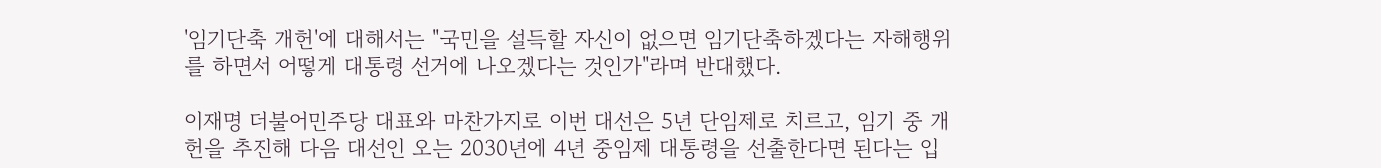'임기단축 개헌'에 대해서는 "국민을 설득할 자신이 없으면 임기단축하겠다는 자해행위를 하면서 어떻게 대통령 선거에 나오겠다는 것인가"라며 반대했다.

이재명 더불어민주당 대표와 마찬가지로 이번 대선은 5년 단임제로 치르고, 임기 중 개헌을 추진해 다음 대선인 오는 2030년에 4년 중임제 대통령을 선출한다면 된다는 입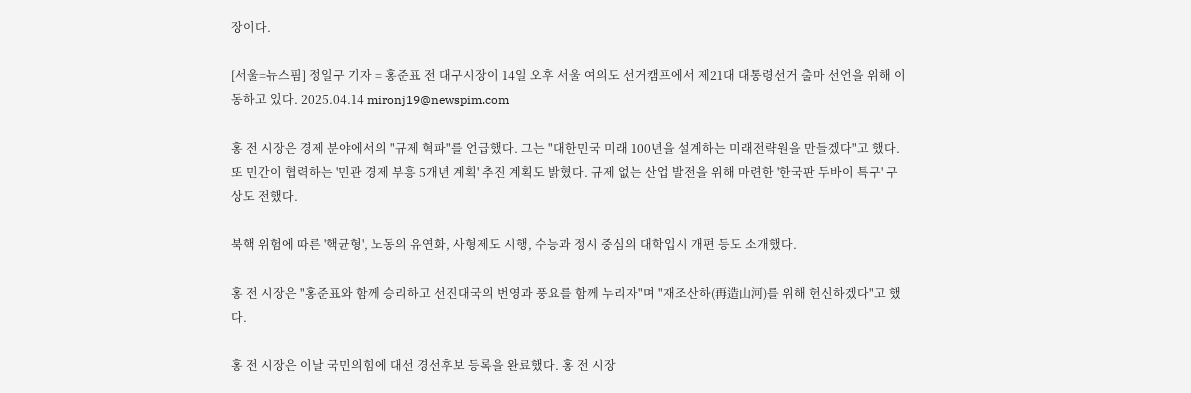장이다.

[서울=뉴스핌] 정일구 기자 = 홍준표 전 대구시장이 14일 오후 서울 여의도 선거캠프에서 제21대 대통령선거 출마 선언을 위해 이동하고 있다. 2025.04.14 mironj19@newspim.com

홍 전 시장은 경제 분야에서의 "규제 혁파"를 언급했다. 그는 "대한민국 미래 100년을 설계하는 미래전략원을 만들겠다"고 했다. 또 민간이 협력하는 '민관 경제 부흥 5개년 계획' 추진 계획도 밝혔다. 규제 없는 산업 발전을 위해 마련한 '한국판 두바이 특구' 구상도 전했다.

북핵 위험에 따른 '핵균형', 노동의 유연화, 사형제도 시행, 수능과 정시 중심의 대학입시 개편 등도 소개했다.

홍 전 시장은 "홍준표와 함께 승리하고 선진대국의 번영과 풍요를 함께 누리자"며 "재조산하(再造山河)를 위해 헌신하겠다"고 했다.

홍 전 시장은 이날 국민의힘에 대선 경선후보 등록을 완료했다. 홍 전 시장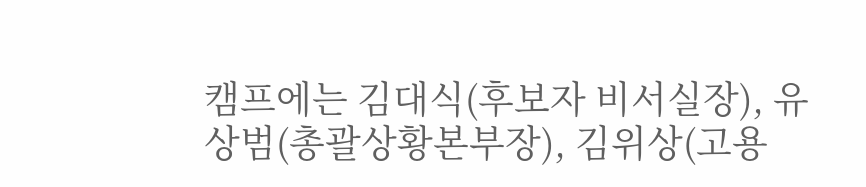캠프에는 김대식(후보자 비서실장), 유상범(총괄상황본부장), 김위상(고용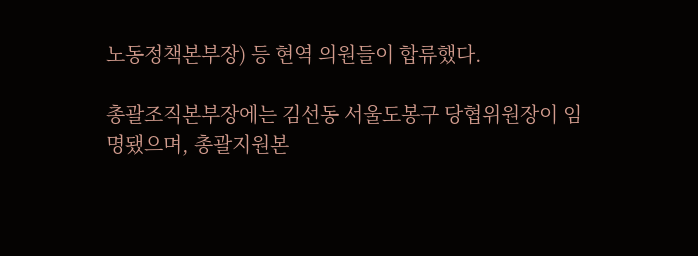노동정책본부장) 등 현역 의원들이 합류했다.

총괄조직본부장에는 김선동 서울도봉구 당협위원장이 임명됐으며, 총괄지원본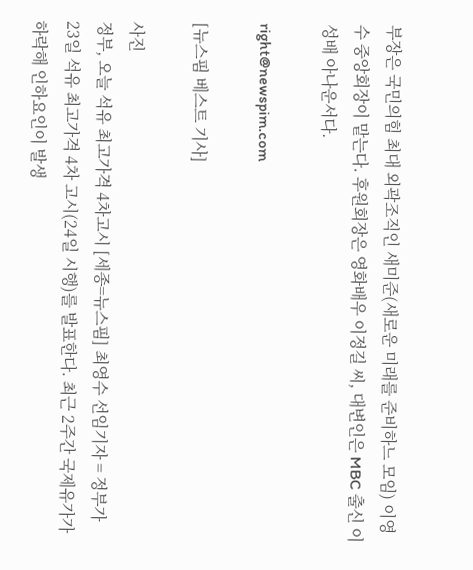부장은 국민의힘 최대 외곽조직인 새미준(새로운 미래를 준비하느 모임) 이영수 중앙회장이 맡는다. 후원회장은 영화배우 이정길 씨, 대변인은 MBC 출신 이성배 아나운서다.

right@newspim.com

[뉴스핌 베스트 기사]

사진
정부, 오늘 석유 최고가격 4차고시 [세종=뉴스핌] 최영수 선임기자 = 정부가 23일 석유 최고가격 4차 고시(24일 시행)를 발표한다. 최근 2주간 국제유가가 하락해 인하요인이 발생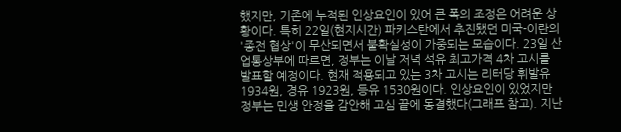했지만, 기존에 누적된 인상요인이 있어 큰 폭의 조정은 어려운 상황이다. 특히 22일(현지시간) 파키스탄에서 추진됐던 미국-이란의 '종전 협상'이 무산되면서 불확실성이 가중되는 모습이다. 23일 산업통상부에 따르면, 정부는 이날 저녁 석유 최고가격 4차 고시를 발표할 예정이다. 현재 적용되고 있는 3차 고시는 리터당 휘발유 1934원, 경유 1923원, 등유 1530원이다. 인상요인이 있었지만 정부는 민생 안정을 감안해 고심 끝에 동결했다(그래프 참고). 지난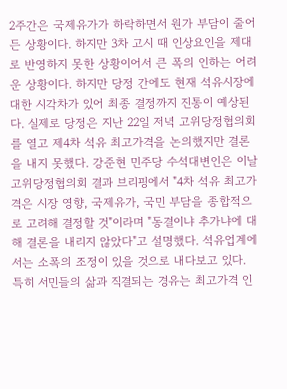2주간은 국제유가가 하락하면서 원가 부담이 줄어든 상황이다. 하지만 3차 고시 때 인상요인을 제대로 반영하지 못한 상황이어서 큰 폭의 인하는 어려운 상황이다. 하지만 당정 간에도 현재 석유시장에 대한 시각차가 있어 최종 결정까지 진통이 예상된다. 실제로 당정은 지난 22일 저녁 고위당정협의회를 열고 제4차 석유 최고가격을 논의했지만 결론을 내지 못했다. 강준현 민주당 수석대변인은 이날 고위당정협의회 결과 브리핑에서 "4차 석유 최고가격은 시장 영향, 국제유가, 국민 부담을 종합적으로 고려해 결정할 것"이라며 "동결이냐 추가냐에 대해 결론을 내리지 않았다"고 설명했다. 석유업계에서는 소폭의 조정이 있을 것으로 내다보고 있다. 특히 서민들의 삶과 직결되는 경유는 최고가격 인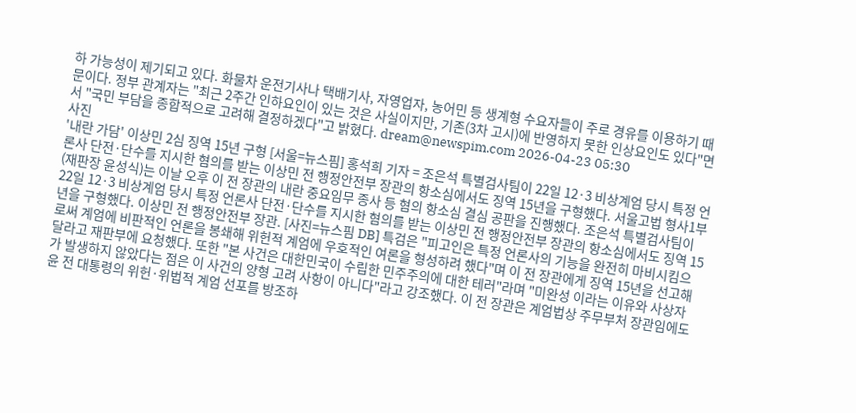하 가능성이 제기되고 있다. 화물차 운전기사나 택배기사, 자영업자, 농어민 등 생계형 수요자들이 주로 경유를 이용하기 때문이다. 정부 관계자는 "최근 2주간 인하요인이 있는 것은 사실이지만, 기존(3차 고시)에 반영하지 못한 인상요인도 있다"면서 "국민 부담을 종합적으로 고려해 결정하겠다"고 밝혔다. dream@newspim.com 2026-04-23 05:30
사진
'내란 가담' 이상민 2심 징역 15년 구형 [서울=뉴스핌] 홍석희 기자 = 조은석 특별검사팀이 22일 12·3 비상계엄 당시 특정 언론사 단전·단수를 지시한 혐의를 받는 이상민 전 행정안전부 장관의 항소심에서도 징역 15년을 구형했다. 서울고법 형사1부(재판장 윤성식)는 이날 오후 이 전 장관의 내란 중요임무 종사 등 혐의 항소심 결심 공판을 진행했다. 조은석 특별검사팀이 22일 12·3 비상계엄 당시 특정 언론사 단전·단수를 지시한 혐의를 받는 이상민 전 행정안전부 장관의 항소심에서도 징역 15년을 구형했다. 이상민 전 행정안전부 장관. [사진=뉴스핌 DB] 특검은 "피고인은 특정 언론사의 기능을 완전히 마비시킴으로써 계엄에 비판적인 언론을 봉쇄해 위헌적 계엄에 우호적인 여론을 형성하려 했다"며 이 전 장관에게 징역 15년을 선고해 달라고 재판부에 요청했다. 또한 "본 사건은 대한민국이 수립한 민주주의에 대한 테러"라며 "미완성 이라는 이유와 사상자가 발생하지 않았다는 점은 이 사건의 양형 고려 사항이 아니다"라고 강조했다. 이 전 장관은 계엄법상 주무부처 장관임에도 윤 전 대통령의 위헌·위법적 계엄 선포를 방조하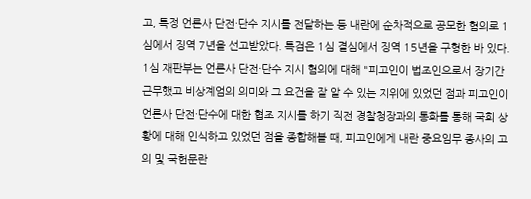고, 특정 언론사 단전·단수 지시를 전달하는 등 내란에 순차적으로 공모한 혐의로 1심에서 징역 7년을 선고받았다. 특검은 1심 결심에서 징역 15년을 구형한 바 있다. 1심 재판부는 언론사 단전·단수 지시 혐의에 대해 "피고인이 법조인으로서 장기간 근무했고 비상계엄의 의미와 그 요건을 잘 알 수 있는 지위에 있었던 점과 피고인이 언론사 단전·단수에 대한 협조 지시를 하기 직전 경찰청장과의 통화를 통해 국회 상황에 대해 인식하고 있었던 점을 종합해볼 때, 피고인에게 내란 중요임무 종사의 고의 및 국헌문란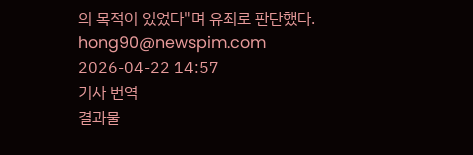의 목적이 있었다"며 유죄로 판단했다. hong90@newspim.com 2026-04-22 14:57
기사 번역
결과물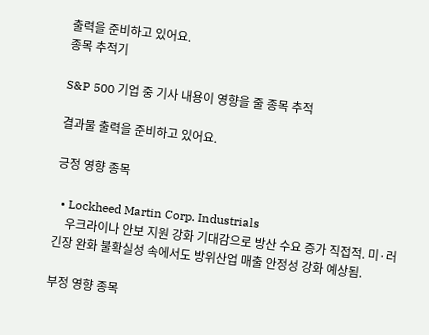출력을 준비하고 있어요.
종목 추적기

S&P 500 기업 중 기사 내용이 영향을 줄 종목 추적

결과물 출력을 준비하고 있어요.

긍정 영향 종목

  • Lockheed Martin Corp. Industrials
    우크라이나 안보 지원 강화 기대감으로 방산 수요 증가 직접적. 미·러 긴장 완화 불확실성 속에서도 방위산업 매출 안정성 강화 예상됨.

부정 영향 종목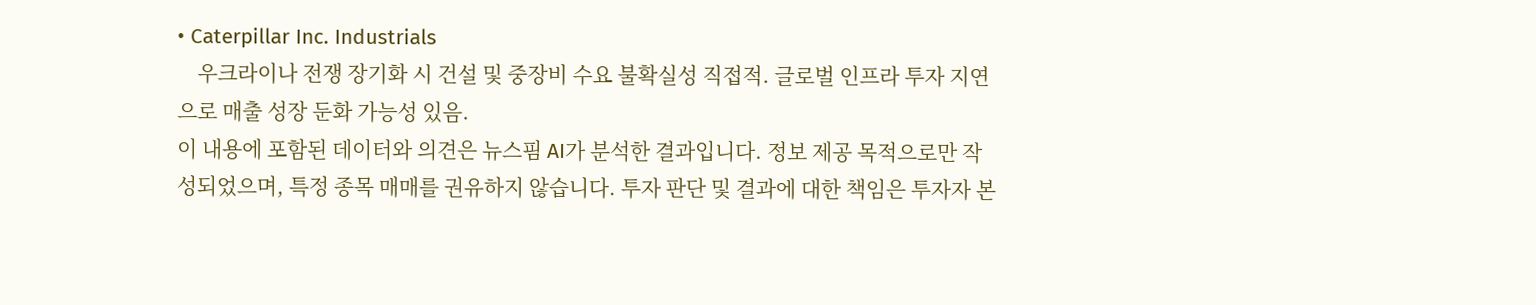• Caterpillar Inc. Industrials
    우크라이나 전쟁 장기화 시 건설 및 중장비 수요 불확실성 직접적. 글로벌 인프라 투자 지연으로 매출 성장 둔화 가능성 있음.
이 내용에 포함된 데이터와 의견은 뉴스핌 AI가 분석한 결과입니다. 정보 제공 목적으로만 작성되었으며, 특정 종목 매매를 권유하지 않습니다. 투자 판단 및 결과에 대한 책임은 투자자 본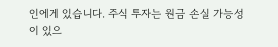인에게 있습니다. 주식 투자는 원금 손실 가능성이 있으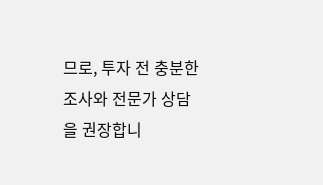므로, 투자 전 충분한 조사와 전문가 상담을 권장합니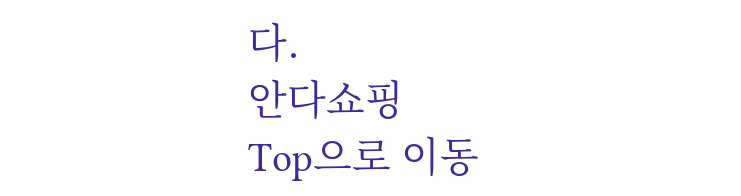다.
안다쇼핑
Top으로 이동